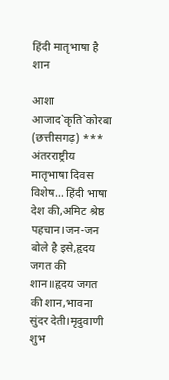हिंदी मातृभाषा है शान

आशा आजाद`कृति`कोरबा (छत्तीसगढ़) *** अंतरराष्ट्रीय मातृभाषा दिवस विशेष… हिंदी भाषा देश की,अमिट श्रेष्ठ पहचान।जन-जन बोले है इसे,हृदय जगत की शान॥हृदय जगत की शान,भावना सुंदर देती।मृदुवाणी शुभ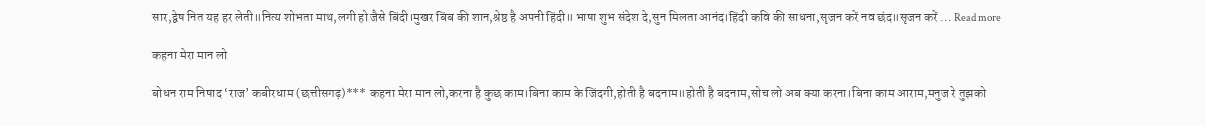सार,द्वेष नित यह हर लेती॥नित्य शोभता माथ,लगी हो जैसे बिंदी।मुखर बिंब की शान,श्रेष्ठ है अपनी हिंदी॥ भाषा शुभ संदेश दे,सुन मिलता आनंद।हिंदी कवि की साधना,सृजन करें नव छंद॥सृजन करें … Read more

कहना मेरा मान लो

बोधन राम निषाद ‘राज’ कबीरधाम (छत्तीसगढ़)*** कहना मेरा मान लो,करना है कुछ काम।बिना काम के जिंदगी,होती है बदनाम॥होती है बदनाम,सोच लो अब क्या करना।बिना काम आराम,मनुज रे तुझको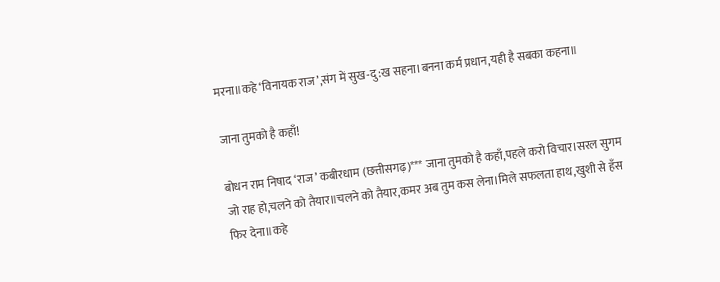मरना॥कहे ‘विनायक राज’,संग में सुख-दु:ख सहना।बनना कर्म प्रधान,यही है सबका कहना॥

जाना तुमको है कहाँ!

बोधन राम निषाद ‘राज’ कबीरधाम (छत्तीसगढ़)*** जाना तुमको है कहाँ,पहले करो विचार।सरल सुगम जो राह हो,चलने को तैयार॥चलने को तैयार,कमर अब तुम कस लेना।मिले सफलता हाथ,खुशी से हँस फिर देना॥कहे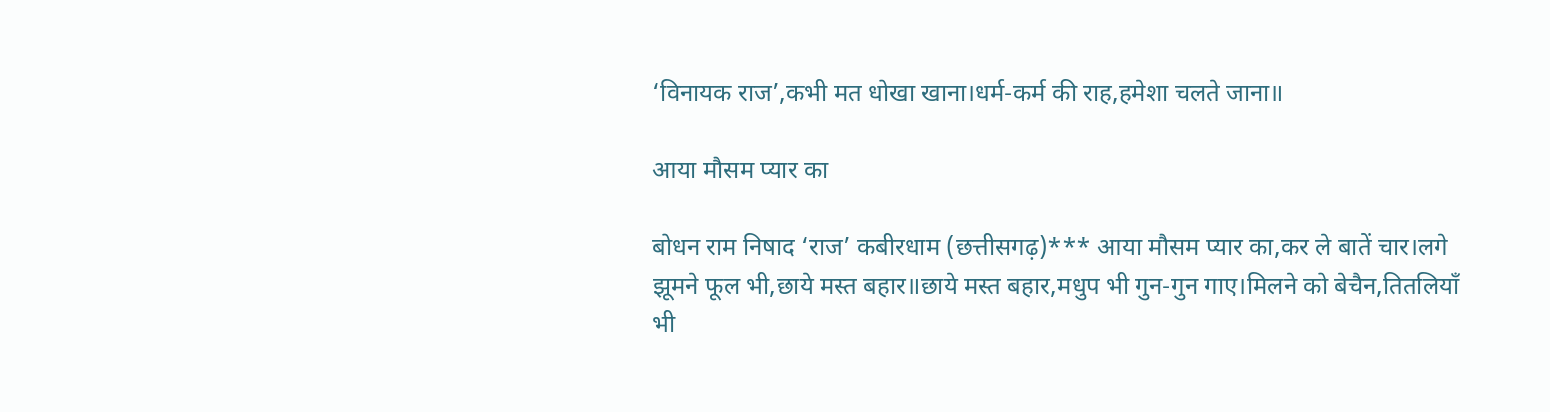‘विनायक राज’,कभी मत धोखा खाना।धर्म-कर्म की राह,हमेशा चलते जाना॥

आया मौसम प्यार का

बोधन राम निषाद ‘राज’ कबीरधाम (छत्तीसगढ़)*** आया मौसम प्यार का,कर ले बातें चार।लगे झूमने फूल भी,छाये मस्त बहार॥छाये मस्त बहार,मधुप भी गुन-गुन गाए।मिलने को बेचैन,तितलियाँ भी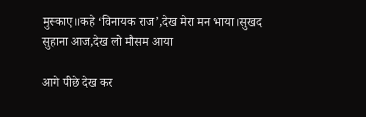मुस्काए॥कहे ‘विनायक राज’,देख मेरा मन भाया।सुखद सुहाना आज,देख लो मौसम आया

आगे पीछे देख कर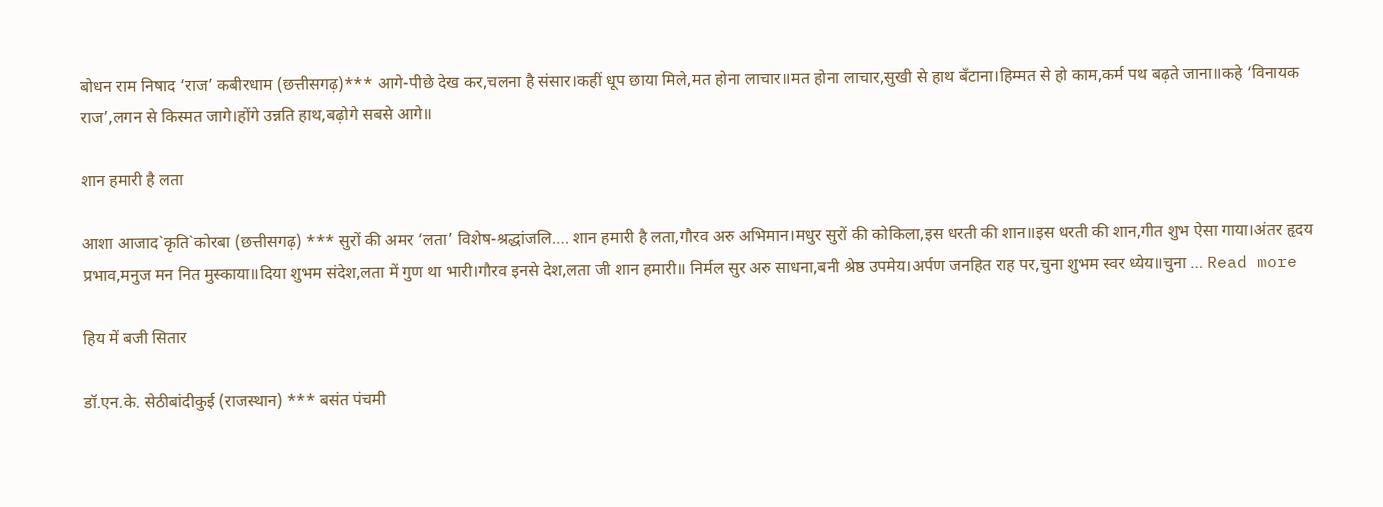बोधन राम निषाद ‘राज’ कबीरधाम (छत्तीसगढ़)*** आगे-पीछे देख कर,चलना है संसार।कहीं धूप छाया मिले,मत होना लाचार॥मत होना लाचार,सुखी से हाथ बँटाना।हिम्मत से हो काम,कर्म पथ बढ़ते जाना॥कहे ‘विनायक राज’,लगन से किस्मत जागे।होंगे उन्नति हाथ,बढ़ोगे सबसे आगे॥

शान हमारी है लता

आशा आजाद`कृति`कोरबा (छत्तीसगढ़) *** सुरों की अमर ‘लता’ विशेष-श्रद्धांजलि…. शान हमारी है लता,गौरव अरु अभिमान।मधुर सुरों की कोकिला,इस धरती की शान॥इस धरती की शान,गीत शुभ ऐसा गाया।अंतर हृदय प्रभाव,मनुज मन नित मुस्काया॥दिया शुभम संदेश,लता में गुण था भारी।गौरव इनसे देश,लता जी शान हमारी॥ निर्मल सुर अरु साधना,बनी श्रेष्ठ उपमेय।अर्पण जनहित राह पर,चुना शुभम स्वर ध्येय॥चुना … Read more

हिय में बजी सितार

डॉ.एन.के. सेठीबांदीकुई (राजस्थान) *** बसंत पंचमी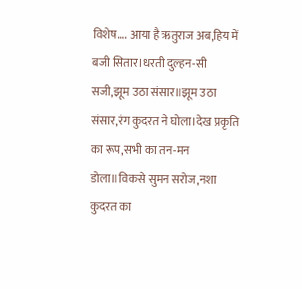विशेष…. आया है ऋतुराज अब,हिय में बजी सितार।धरती दुल्हन-सी सजी,झूम उठा संसार॥झूम उठा संसार,रंग कुदरत ने घोला।देख प्रकृति का रूप,सभी का तन-मन डोला॥विकसे सुमन सरोज,नशा कुदरत का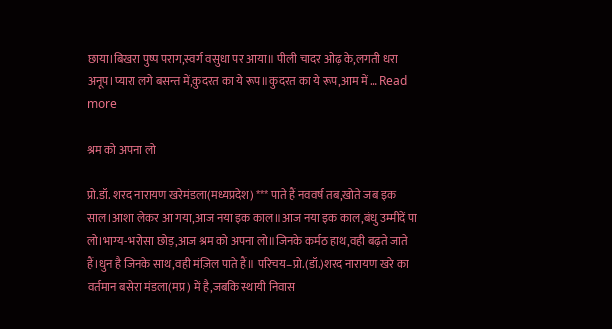छाया।बिखरा पुष्प पराग,स्वर्ग वसुधा पर आया॥ पीली चादर ओढ़ के,लगती धरा अनूप।प्यारा लगे बसन्त में,कुदरत का ये रूप॥कुदरत का ये रूप,आम में … Read more

श्रम को अपना लो

प्रो.डॉ. शरद नारायण खरेमंडला(मध्यप्रदेश) *** पाते हैं नववर्ष तब,खोते जब इक साल।आशा लेकर आ गया,आज नया इक काल॥आज नया इक काल,बंधु उम्मीदें पा लो।भाग्य-भरोसा छोड़,आज श्रम को अपना लो॥जिनके कर्मठ हाथ,वही बढ़ते जाते हैं।धुन है जिनके साथ,वही मंज़िल पाते हैं॥ परिचय–प्रो.(डॉ.)शरद नारायण खरे का वर्तमान बसेरा मंडला(मप्र) में है,जबकि स्थायी निवास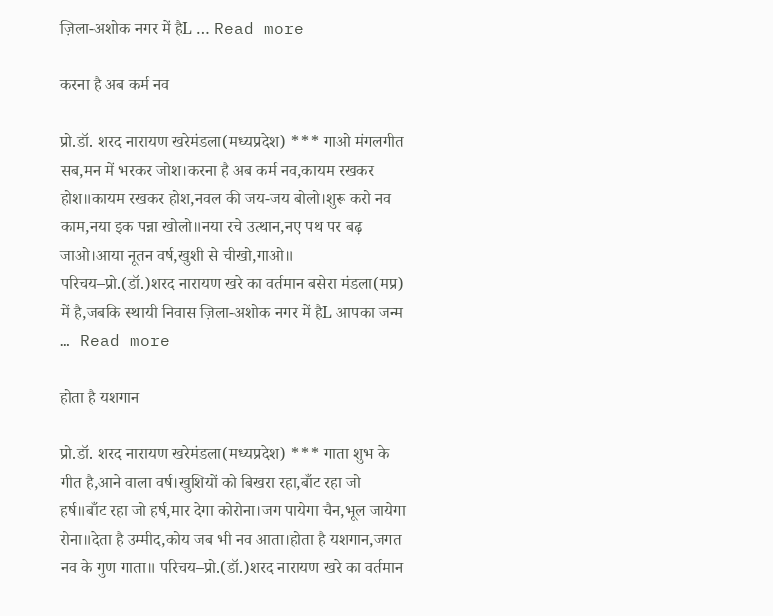ज़िला-अशोक नगर में हैL … Read more

करना है अब कर्म नव

प्रो.डॉ. शरद नारायण खरेमंडला(मध्यप्रदेश) *** गाओ मंगलगीत सब,मन में भरकर जोश।करना है अब कर्म नव,कायम रखकर होश॥कायम रखकर होश,नवल की जय-जय बोलो।शुरू करो नव काम,नया इक पन्ना खोलो॥नया रचे उत्थान,नए पथ पर बढ़ जाओ।आया नूतन वर्ष,खुशी से चीखो,गाओ॥ परिचय–प्रो.(डॉ.)शरद नारायण खरे का वर्तमान बसेरा मंडला(मप्र) में है,जबकि स्थायी निवास ज़िला-अशोक नगर में हैL आपका जन्म … Read more

होता है यशगान

प्रो.डॉ. शरद नारायण खरेमंडला(मध्यप्रदेश) *** गाता शुभ के गीत है,आने वाला वर्ष।खुशियों को बिखरा रहा,बाँट रहा जो हर्ष॥बाँट रहा जो हर्ष,मार देगा कोरोना।जग पायेगा चैन,भूल जायेगा रोना॥देता है उम्मीद,कोय जब भी नव आता।होता है यशगान,जगत नव के गुण गाता॥ परिचय–प्रो.(डॉ.)शरद नारायण खरे का वर्तमान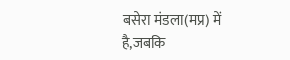बसेरा मंडला(मप्र) में है,जबकि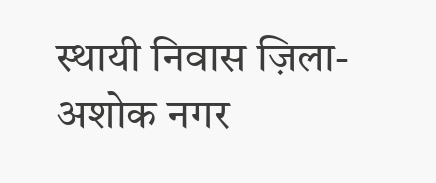स्थायी निवास ज़िला-अशोक नगर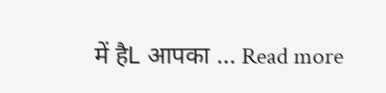में हैL आपका … Read more